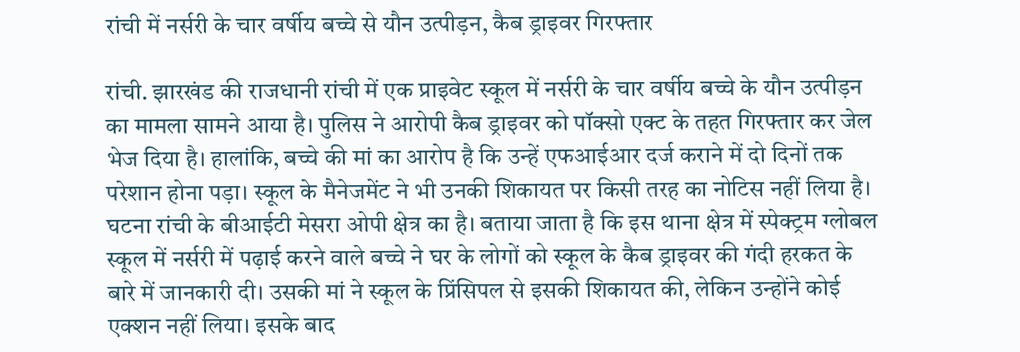रांची में नर्सरी के चार वर्षीय बच्चे से यौन उत्पीड़न, कैब ड्राइवर गिरफ्तार

रांची. झारखंड की राजधानी रांची में एक प्राइवेट स्कूल में नर्सरी के चार वर्षीय बच्चे के यौन उत्पीड़न का मामला सामने आया है। पुलिस ने आरोपी कैब ड्राइवर को पॉक्सो एक्ट के तहत गिरफ्तार कर जेल भेज दिया है। हालांकि, बच्चे की मां का आरोप है कि उन्हें एफआईआर दर्ज कराने में दो दिनों तक परेशान होना पड़ा। स्कूल के मैनेजमेंट ने भी उनकी शिकायत पर किसी तरह का नोटिस नहीं लिया है। घटना रांची के बीआईटी मेसरा ओपी क्षेत्र का है। बताया जाता है कि इस थाना क्षेत्र में स्पेक्ट्रम ग्लोबल स्कूल में नर्सरी में पढ़ाई करने वाले बच्चे ने घर के लोगों को स्कूल के कैब ड्राइवर की गंदी हरकत के बारे में जानकारी दी। उसकी मां ने स्कूल के प्रिंसिपल से इसकी शिकायत की, लेकिन उन्होंने कोई एक्शन नहीं लिया। इसके बाद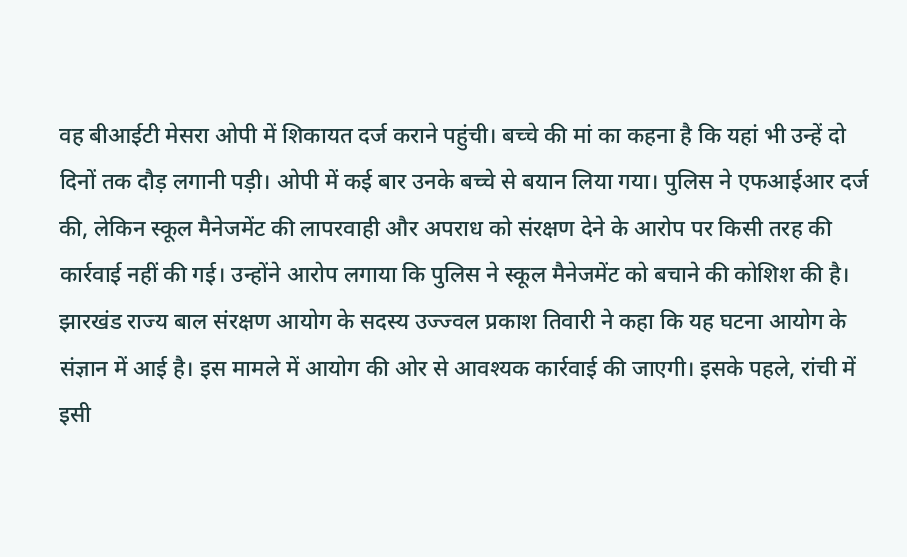वह बीआईटी मेसरा ओपी में शिकायत दर्ज कराने पहुंची। बच्चे की मां का कहना है कि यहां भी उन्हें दो दिनों तक दौड़ लगानी पड़ी। ओपी में कई बार उनके बच्चे से बयान लिया गया। पुलिस ने एफआईआर दर्ज की, लेकिन स्कूल मैनेजमेंट की लापरवाही और अपराध को संरक्षण देने के आरोप पर किसी तरह की कार्रवाई नहीं की गई। उन्होंने आरोप लगाया कि पुलिस ने स्कूल मैनेजमेंट को बचाने की कोशिश की है। झारखंड राज्य बाल संरक्षण आयोग के सदस्य उज्ज्वल प्रकाश तिवारी ने कहा कि यह घटना आयोग के संज्ञान में आई है। इस मामले में आयोग की ओर से आवश्यक कार्रवाई की जाएगी। इसके पहले, रांची में इसी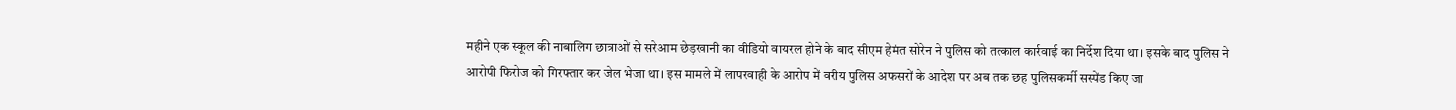महीने एक स्कूल की नाबालिग छात्राओं से सरेआम छेड़खानी का वीडियो वायरल होने के बाद सीएम हेमंत सोरेन ने पुलिस को तत्काल कार्रवाई का निर्देश दिया था। इसके बाद पुलिस ने आरोपी फिरोज को गिरफ्तार कर जेल भेजा था। इस मामले में लापरवाही के आरोप में वरीय पुलिस अफसरों के आदेश पर अब तक छह पुलिसकर्मी सस्पेंड किए जा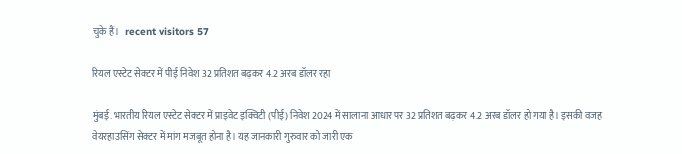चुके हैं।   recent visitors 57

रियल एस्टेट सेक्टर में पीई निवेश 32 प्रतिशत बढ़कर 4.2 अरब डॉलर रहा

मुंबई. भारतीय रियल एस्टेट सेक्टर में प्राइवेट इक्विटी (पीई) निवेश 2024 में सालाना आधार पर 32 प्रतिशत बढ़कर 4.2 अरब डॉलर हो गया है। इसकी वजह वेयरहाउसिंग सेक्टर में मांग मजबूत होना है। यह जानकारी गुरुवार को जारी एक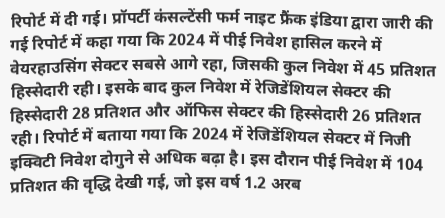रिपोर्ट में दी गई। प्रॉपर्टी कंसल्टेंसी फर्म नाइट फ्रैंक इंडिया द्वारा जारी की गई रिपोर्ट में कहा गया कि 2024 में पीई निवेश हासिल करने में वेयरहाउसिंग सेक्टर सबसे आगे रहा, जिसकी कुल निवेश में 45 प्रतिशत हिस्सेदारी रही। इसके बाद कुल निवेश में रेजिडेंशियल सेक्टर की हिस्सेदारी 28 प्रतिशत और ऑफिस सेक्टर की हिस्सेदारी 26 प्रतिशत रही। रिपोर्ट में बताया गया कि 2024 में रेजिडेंशियल सेक्टर में निजी इक्विटी निवेश दोगुने से अधिक बढ़ा है। इस दौरान पीई निवेश में 104 प्रतिशत की वृद्धि देखी गई, जो इस वर्ष 1.2 अरब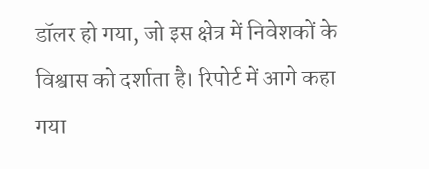डॉलर हो गया, जो इस क्षेत्र में निवेशकों के विश्वास को दर्शाता है। रिपोर्ट में आगे कहा गया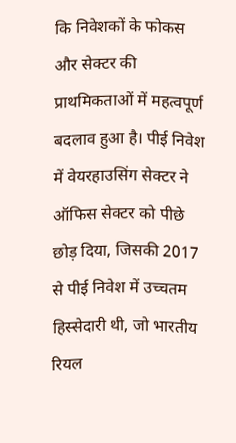कि निवेशकों के फोकस और सेक्टर की प्राथमिकताओं में महत्वपूर्ण बदलाव हुआ है। पीई निवेश में वेयरहाउसिंग सेक्टर ने ऑफिस सेक्टर को पीछे छोड़ दिया, जिसकी 2017 से पीई निवेश में उच्चतम हिस्सेदारी थी, जो भारतीय रियल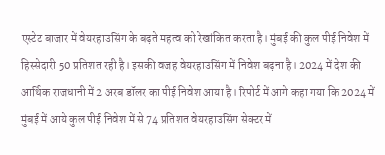एस्टेट बाजार में वेयरहाउसिंग के बढ़ते महत्व को रेखांकित करता है। मुंबई की कुल पीई निवेश में हिस्सेदारी 50 प्रतिशत रही है। इसकी वजह वेयरहाउसिंग में निवेश बढ़ना है। 2024 में देश की आर्थिक राजधानी में 2 अरब डॉलर का पीई निवेश आया है। रिपोर्ट में आगे कहा गया कि 2024 में मुंबई में आये कुल पीई निवेश में से 74 प्रतिशत वेयरहाउसिंग सेक्टर में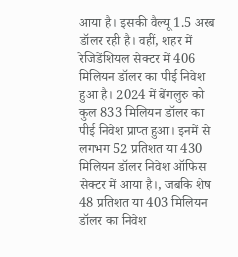आया है। इसकी वैल्यू 1.5 अरब डॉलर रही है। वहीं, शहर में रेजिडेंशियल सेक्टर में 406 मिलियन डॉलर का पीई निवेश हुआ है। 2024 में बेंगलुरु को कुल 833 मिलियन डॉलर का पीई निवेश प्राप्त हुआ। इनमें से लगभग 52 प्रतिशत या 430 मिलियन डॉलर निवेश ऑफिस सेक्टर में आया है।, जबकि शेष 48 प्रतिशत या 403 मिलियन डॉलर का निवेश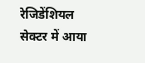रेजिडेंशियल सेक्टर में आया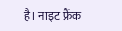है। नाइट फ्रैंक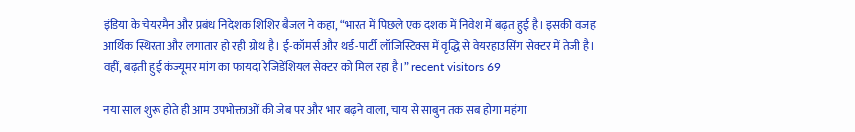इंडिया के चेयरमैन और प्रबंध निदेशक शिशिर बैजल ने कहा, “भारत में पिछले एक दशक में निवेश में बढ़त हुई है। इसकी वजह आर्थिक स्थिरता और लगातार हो रही ग्रोथ है। ई-कॉमर्स और थर्ड-पार्टी लॉजिस्टिक्स में वृद्धि से वेयरहाउसिंग सेक्टर में तेजी है। वहीं, बढ़ती हुई कंज्यूमर मांग का फायदा रेजिडेंशियल सेक्टर को मिल रहा है।” recent visitors 69

नया साल शुरू होते ही आम उपभोक्ताओं की जेब पर और भार बढ़ने वाला, चाय से साबुन तक सब होगा महंगा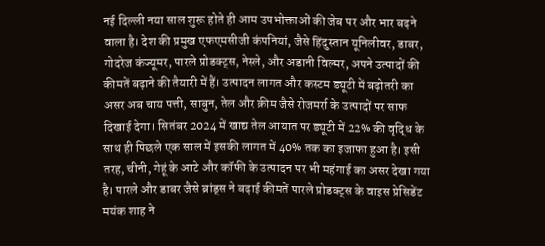नई दिल्ली नया साल शुरू होते ही आम उपभोक्ताओं की जेब पर और भार बढ़ने वाला है। देश की प्रमुख एफएमसीजी कंपनियां, जैसे हिंदुस्तान यूनिलीवर, डाबर, गोदरेज कंज्यूमर, पारले प्रोडक्ट्स, नेस्ले, और अडानी विल्मर, अपने उत्पादों की कीमतें बढ़ाने की तैयारी में हैं। उत्पादन लागत और कस्टम ड्यूटी में बढ़ोतरी का असर अब चाय पत्ती, साबुन, तेल और क्रीम जैसे रोजमर्रा के उत्पादों पर साफ दिखाई देगा। सितंबर 2024 में खाद्य तेल आयात पर ड्यूटी में 22% की वृद्धि के साथ ही पिछले एक साल में इसकी लागत में 40% तक का इजाफा हुआ है। इसी तरह, चीनी, गेहूं के आटे और कॉफी के उत्पादन पर भी महंगाई का असर देखा गया है। पारले और डाबर जैसे ब्रांड्स ने बढ़ाई कीमतें पारले प्रोडक्ट्स के वाइस प्रेसिडेंट मयंक शाह ने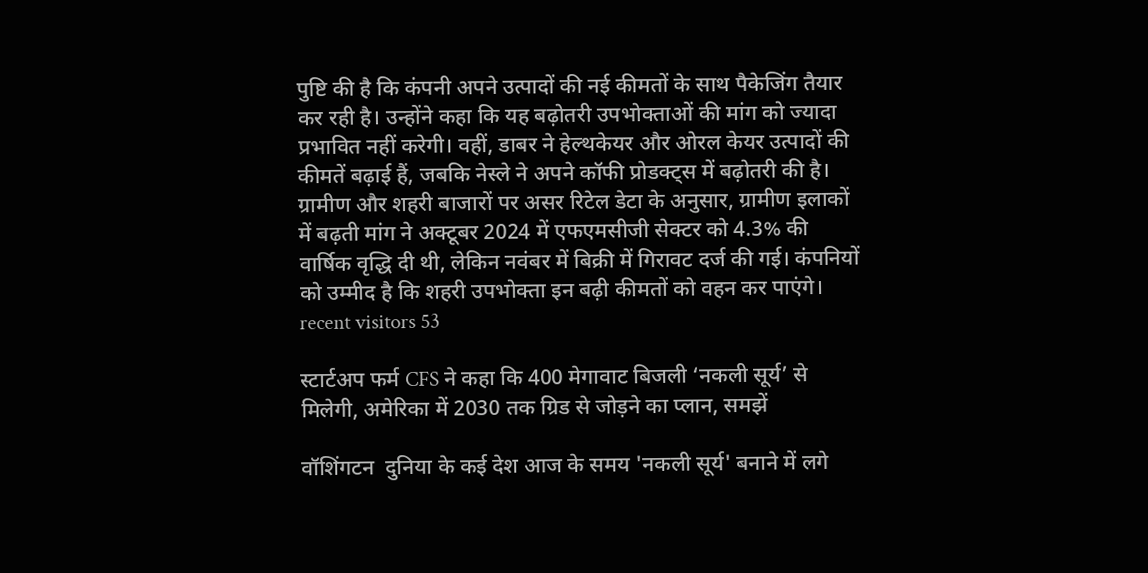पुष्टि की है कि कंपनी अपने उत्पादों की नई कीमतों के साथ पैकेजिंग तैयार कर रही है। उन्होंने कहा कि यह बढ़ोतरी उपभोक्ताओं की मांग को ज्यादा प्रभावित नहीं करेगी। वहीं, डाबर ने हेल्थकेयर और ओरल केयर उत्पादों की कीमतें बढ़ाई हैं, जबकि नेस्ले ने अपने कॉफी प्रोडक्ट्स में बढ़ोतरी की है। ग्रामीण और शहरी बाजारों पर असर रिटेल डेटा के अनुसार, ग्रामीण इलाकों में बढ़ती मांग ने अक्टूबर 2024 में एफएमसीजी सेक्टर को 4.3% की वार्षिक वृद्धि दी थी, लेकिन नवंबर में बिक्री में गिरावट दर्ज की गई। कंपनियों को उम्मीद है कि शहरी उपभोक्ता इन बढ़ी कीमतों को वहन कर पाएंगे। recent visitors 53

स्टार्टअप फर्म CFS ने कहा कि 400 मेगावाट बिजली ‘नकली सूर्य’ से मिलेगी, अमेरिका में 2030 तक ग्रिड से जोड़ने का प्लान, समझें

वॉशिंगटन  दुनिया के कई देश आज के समय 'नकली सूर्य' बनाने में लगे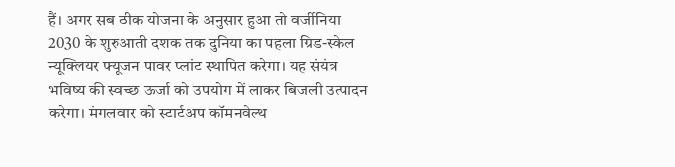हैं। अगर सब ठीक योजना के अनुसार हुआ तो वर्जीनिया 2030 के शुरुआती दशक तक दुनिया का पहला ग्रिड-स्केल न्यूक्लियर फ्यूजन पावर प्लांट स्थापित करेगा। यह संयंत्र भविष्य की स्वच्छ ऊर्जा को उपयोग में लाकर बिजली उत्पादन करेगा। मंगलवार को स्टार्टअप कॉमनवेल्थ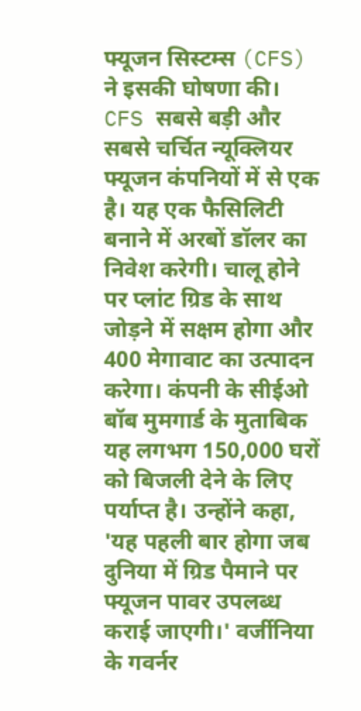फ्यूजन सिस्टम्स (CFS) ने इसकी घोषणा की। CFS सबसे बड़ी और सबसे चर्चित न्यूक्लियर फ्यूजन कंपनियों में से एक है। यह एक फैसिलिटी बनाने में अरबों डॉलर का निवेश करेगी। चालू होने पर प्लांट ग्रिड के साथ जोड़ने में सक्षम होगा और 400 मेगावाट का उत्पादन करेगा। कंपनी के सीईओ बॉब मुमगार्ड के मुताबिक यह लगभग 150,000 घरों को बिजली देने के लिए पर्याप्त है। उन्होंने कहा, 'यह पहली बार होगा जब दुनिया में ग्रिड पैमाने पर फ्यूजन पावर उपलब्ध कराई जाएगी।' वर्जीनिया के गवर्नर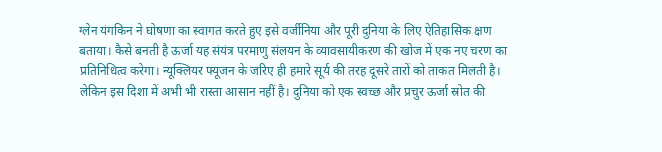ग्लेन यंगकिन ने घोषणा का स्वागत करते हुए इसे वर्जीनिया और पूरी दुनिया के लिए ऐतिहासिक क्षण बताया। कैसे बनती है ऊर्जा यह संयंत्र परमाणु संलयन के व्यावसायीकरण की खोज में एक नए चरण का प्रतिनिधित्व करेगा। न्यूक्लियर फ्यूजन के जरिए ही हमारे सूर्य की तरह दूसरे तारों को ताकत मिलती है। लेकिन इस दिशा में अभी भी रास्ता आसान नहीं है। दुनिया को एक स्वच्छ और प्रचुर ऊर्जा स्रोत की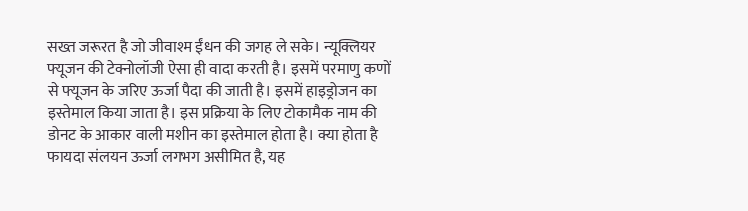सख्त जरूरत है जो जीवाश्म ईंधन की जगह ले सके। न्यूक्लियर फ्यूजन की टेक्नोलॉजी ऐसा ही वादा करती है। इसमें परमाणु कणों से फ्यूजन के जरिए ऊर्जा पैदा की जाती है। इसमें हाइड्रोजन का इस्तेमाल किया जाता है। इस प्रक्रिया के लिए टोकामैक नाम की डोनट के आकार वाली मशीन का इस्तेमाल होता है। क्या होता है फायदा संलयन ऊर्जा लगभग असीमित है, यह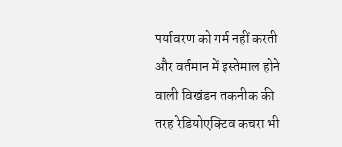पर्यावरण को गर्म नहीं करती और वर्तमान में इस्तेमाल होने वाली विखंडन तकनीक की तरह रेडियोएक्टिव कचरा भी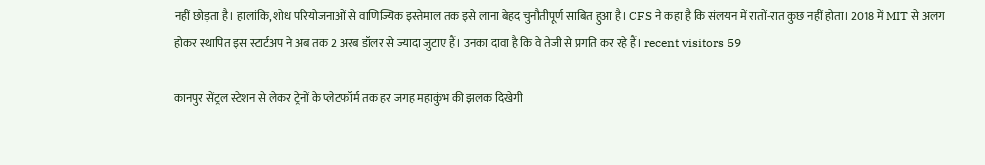नहीं छोड़ता है। हालांकि, शोध परियोजनाओं से वाणिज्यिक इस्तेमाल तक इसे लाना बेहद चुनौतीपूर्ण साबित हुआ है। CFS ने कहा है कि संलयन में रातों-रात कुछ नहीं होता। 2018 में MIT से अलग होकर स्थापित इस स्टार्टअप ने अब तक 2 अरब डॉलर से ज्यादा जुटाए हैं। उनका दावा है कि वे तेजी से प्रगति कर रहे हैं। recent visitors 59

कानपुर सेंट्रल स्टेशन से लेकर ट्रेनों के प्लेटफॉर्म तक हर जगह महाकुंभ की झलक दिखेगी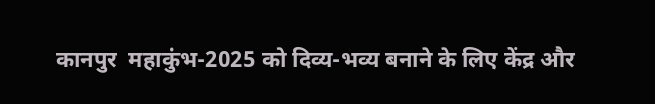कानपुर  महाकुंभ-2025 को दिव्य-भव्य बनाने के लिए केंद्र और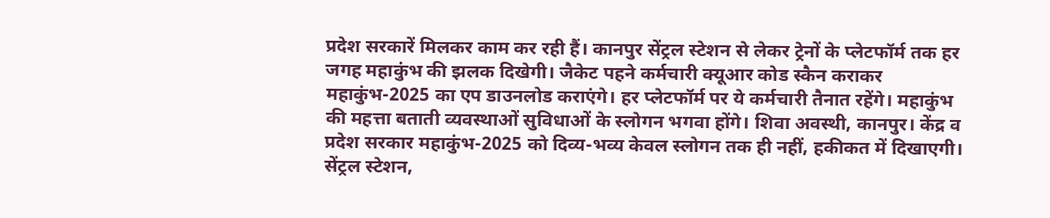प्रदेश सरकारें मिलकर काम कर रही हैं। कानपुर सेंट्रल स्टेशन से लेकर ट्रेनों के प्लेटफॉर्म तक हर जगह महाकुंभ की झलक दिखेगी। जैकेट पहने कर्मचारी क्यूआर कोड स्कैन कराकर महाकुंभ-2025 का एप डाउनलोड कराएंगे। हर प्लेटफॉर्म पर ये कर्मचारी तैनात रहेंगे। महाकुंभ की महत्ता बताती व्यवस्थाओं सुविधाओं के स्लोगन भगवा होंगे। शिवा अवस्थी, कानपुर। केंद्र व प्रदेश सरकार महाकुंभ-2025 को दिव्य-भव्य केवल स्लोगन तक ही नहीं, हकीकत में दिखाएगी। सेंट्रल स्टेशन,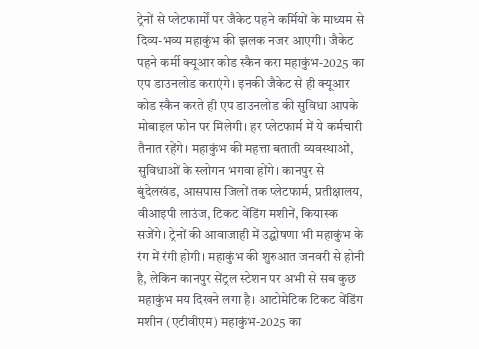ट्रेनों से प्लेटफार्मों पर जैकेट पहने कर्मियों के माध्यम से दिव्य-भव्य महाकुंभ की झलक नजर आएगी। जैकेट पहने कर्मी क्यूआर कोड स्कैन करा महाकुंभ-2025 का एप डाउनलोड कराएंगे। इनकी जैकेट से ही क्यूआर कोड स्कैन करते ही एप डाउनलोड की सुविधा आपके मोबाइल फोन पर मिलेगी। हर प्लेटफार्म में ये कर्मचारी तैनात रहेंगे। महाकुंभ की महत्ता बताती व्यवस्थाओं, सुविधाओं के स्लोगन भगवा होंगे। कानपुर से बुंदेलखंड, आसपास जिलों तक प्लेटफार्म, प्रतीक्षालय, वीआइपी लाउंज, टिकट वेंडिंग मशीनें, कियास्क सजेंगे। ट्रेनों की आवाजाही में उद्घोषणा भी महाकुंभ के रंग में रंगी होगी। महाकुंभ की शुरुआत जनवरी से होनी है, लेकिन कानपुर सेंट्रल स्टेशन पर अभी से सब कुछ महाकुंभ मय दिखने लगा है। आटोमेटिक टिकट वेंडिंग मशीन (एटीवीएम) महाकुंभ-2025 का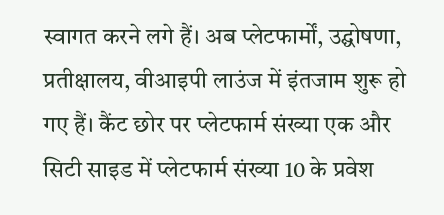स्वागत करने लगे हैं। अब प्लेटफार्मों, उद्घोषणा, प्रतीक्षालय, वीआइपी लाउंज में इंतजाम शुरू हो गए हैं। कैंट छोर पर प्लेटफार्म संख्या एक और सिटी साइड में प्लेटफार्म संख्या 10 के प्रवेश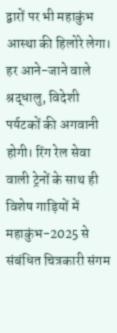द्वारों पर भी महाकुंभ आस्था की हिलोरे लेगा। हर आने-जाने वाले श्रद्धालु, विदेशी पर्यटकों की अगवानी होगी। रिंग रेल सेवा वाली ट्रेनों के साथ ही विशेष गाड़ियों में महाकुंभ-2025 से संबंधित चित्रकारी संगम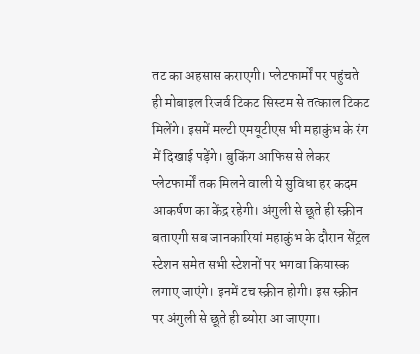तट का अहसास कराएगी। प्लेटफार्मों पर पहुंचते ही मोबाइल रिजर्व टिकट सिस्टम से तत्काल टिकट मिलेंगे। इसमें मल्टी एमयूटीएस भी महाकुंभ के रंग में दिखाई पड़ेंगे। बुकिंग आफिस से लेकर प्लेटफार्मों तक मिलने वाली ये सुविधा हर कदम आकर्षण का केंद्र रहेगी। अंगुली से छूते ही स्क्रीन बताएगी सब जानकारियां महाकुंभ के दौरान सेंट्रल स्टेशन समेत सभी स्टेशनों पर भगवा कियास्क लगाए जाएंगे। इनमें टच स्क्रीन होगी। इस स्क्रीन पर अंगुली से छूते ही ब्योरा आ जाएगा।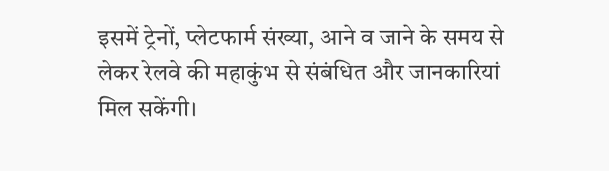इसमें ट्रेनों, प्लेटफार्म संख्या, आने व जाने के समय से लेकर रेलवे की महाकुंभ से संबंधित और जानकारियां मिल सकेंगी।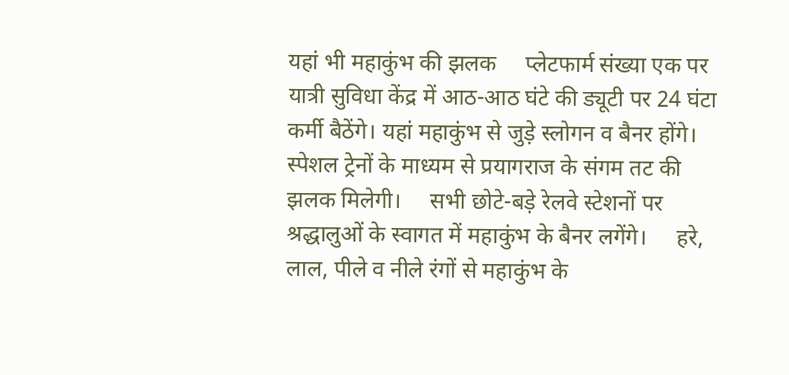यहां भी महाकुंभ की झलक     प्लेटफार्म संख्या एक पर यात्री सुविधा केंद्र में आठ-आठ घंटे की ड्यूटी पर 24 घंटा कर्मी बैठेंगे। यहां महाकुंभ से जुड़े स्लोगन व बैनर होंगे।     स्पेशल ट्रेनों के माध्यम से प्रयागराज के संगम तट की झलक मिलेगी।     सभी छोटे-बड़े रेलवे स्टेशनों पर श्रद्धालुओं के स्वागत में महाकुंभ के बैनर लगेंगे।     हरे, लाल, पीले व नीले रंगों से महाकुंभ के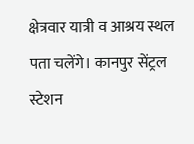क्षेत्रवार यात्री व आश्रय स्थल पता चलेंगे। कानपुर सेंट्रल स्टेशन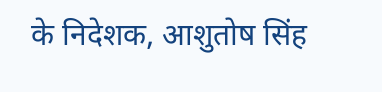के निदेशक, आशुतोष सिंह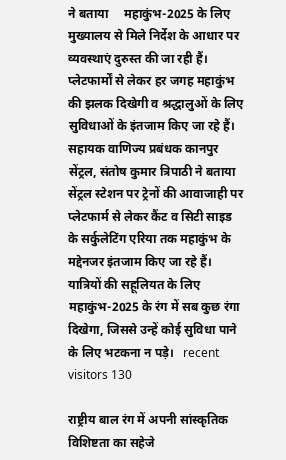ने बताया     महाकुंभ-2025 के लिए मुख्यालय से मिले निर्देश के आधार पर व्यवस्थाएं दुरुस्त की जा रही हैं। प्लेटफार्मों से लेकर हर जगह महाकुंभ की झलक दिखेगी व श्रद्धालुओं के लिए सुविधाओं के इंतजाम किए जा रहे हैं। सहायक वाणिज्य प्रबंधक कानपुर सेंट्रल, संतोष कुमार त्रिपाठी ने बताया     सेंट्रल स्टेशन पर ट्रेनों की आवाजाही पर प्लेटफार्म से लेकर कैंट व सिटी साइड के सर्कुलेटिंग एरिया तक महाकुंभ के मद्देनजर इंतजाम किए जा रहे हैं। यात्रियों की सहूलियत के लिए महाकुंभ-2025 के रंग में सब कुछ रंगा दिखेगा, जिससे उन्हें कोई सुविधा पाने के लिए भटकना न पड़े।   recent visitors 130

राष्ट्रीय बाल रंग में अपनी सांस्कृतिक विशिष्टता का सहेजे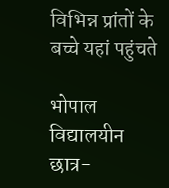विभिन्न प्रांतों के बच्चे यहां पहुंचते

भोपाल विद्यालयीन छात्र-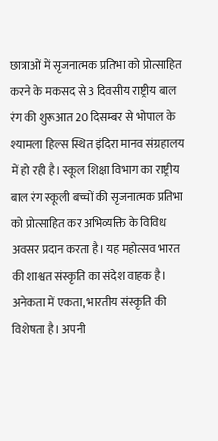छात्राओं में सृजनात्मक प्रतिभा को प्रोत्साहित करने के मकसद से 3 दिवसीय राष्ट्रीय बाल रंग की शुरूआत 20 दिसम्बर से भोपाल के श्यामला हिल्स स्थित इंदिरा मानव संग्रहालय में हो रही है। स्कूल शिक्षा विभाग का राष्ट्रीय बाल रंग स्कूली बच्चों की सृजनात्मक प्रतिभा को प्रोत्साहित कर अभिव्यक्ति के विविध अवसर प्रदान करता है। यह महोत्सव भारत की शाश्वत संस्कृति का संदेश वाहक है। अनेकता में एकता, भारतीय संस्कृति की विशेषता है। अपनी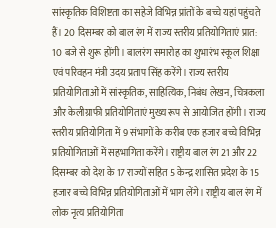सांस्कृतिक विशिष्टता का सहेजे विभिन्न प्रांतों के बच्चे यहां पहुंचते हैं। 20 दिसम्बर को बाल रंग में राज्य स्तरीय प्रतियोगिताएं प्रात: 10 बजे से शुरू होंगी। बालरंग समारोह का शुभारंभ स्कूल शिक्षा एवं परिवहन मंत्री उदय प्रताप सिंह करेंगे। राज्य स्तरीय प्रतियोगिताओं में सांस्कृतिक, साहित्यिक, निबंध लेखन, चित्रकला और केलीग्राफी प्रतियोगिताएं मुख्य रूप से आयोजित होंगी। राज्य स्तरीय प्रतियोगिता में 9 संभागों के करीब एक हजार बच्चे विभिन्न प्रतियोगिताओं में सहभागिता करेंगे। राष्ट्रीय बाल रंग 21 और 22 दिसम्बर को देश के 17 राज्यों सहित 5 केन्द्र शासित प्रदेश के 15 हजार बच्चे विभिन्न प्रतियोगिताओं में भाग लेंगे। राष्ट्रीय बाल रंग में लोक नृत्य प्रतियोगिता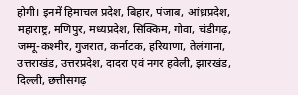होगी। इनमें हिमाचल प्रदेश, बिहार, पंजाब, आंध्रप्रदेश, महाराष्ट्र, मणिपुर, मध्यप्रदेश, सिक्किम, गोवा, चंडीगढ़, जम्मू-कश्मीर, गुजरात, कर्नाटक, हरियाणा, तेलंगाना, उत्तराखंड, उत्तरप्रदेश, दादरा एवं नगर हवेली, झारखंड, दिल्ली, छत्तीसगढ़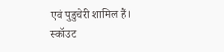एवं पुडुचेरी शामिल हैं। स्कॉउट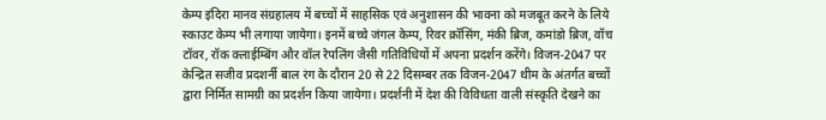केम्प इंदिरा मानव संग्रहालय में बच्चों में साहसिक एवं अनुशासन की भावना को मजबूत करने के लिये स्काउट केम्प भी लगाया जायेगा। इनमें बच्चे जंगल केम्प, रिवर क्रॉसिंग, मंकी ब्रिज, कमांडो ब्रिज, वॉच टॉवर, रॉक क्लाईम्बिंग और वॉल रेपलिंग जैसी गतिविधियों में अपना प्रदर्शन करेंगे। विजन-2047 पर केन्द्रित सजीव प्रदशर्नी बाल रंग के दौरान 20 से 22 दिसम्बर तक विजन-2047 थीम के अंतर्गत बच्चों द्वारा निर्मित सामग्री का प्रदर्शन किया जायेगा। प्रदर्शनी में देश की विविधता वाली संस्कृति देखने का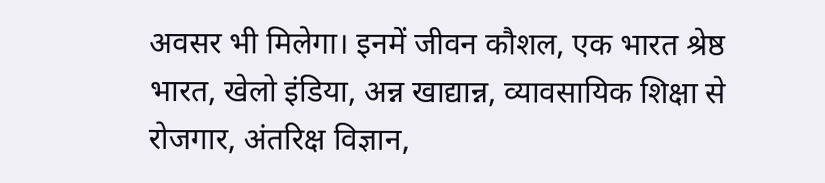अवसर भी मिलेगा। इनमें जीवन कौशल, एक भारत श्रेष्ठ भारत, खेलो इंडिया, अन्न खाद्यान्न, व्यावसायिक शिक्षा से रोजगार, अंतरिक्ष विज्ञान,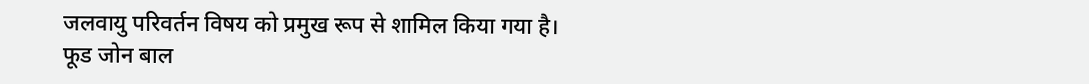जलवायु परिवर्तन विषय को प्रमुख रूप से शामिल किया गया है। फूड जोन बाल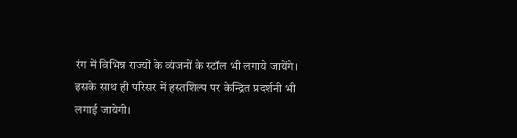रंग में विभिन्न राज्यों के व्यंजनों के स्टॉल भी लगाये जायेंगे। इसके साथ ही परिसर में हस्तशिल्प पर केन्द्रित प्रदर्शनी भी लगाई जायेगी।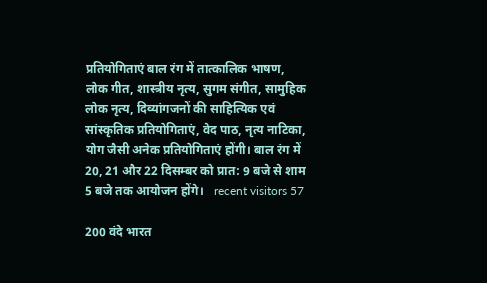प्रतियोगिताएं बाल रंग में तात्कालिक भाषण, लोक गीत, शास्त्रीय नृत्य, सुगम संगीत, सामुहिक लोक नृत्य, दिव्यांगजनों की साहित्यिक एवं सांस्कृतिक प्रतियोगिताएं, वेद पाठ, नृत्य नाटिका, योग जैसी अनेक प्रतियोगिताएं होंगी। बाल रंग में 20, 21 और 22 दिसम्बर को प्रात: 9 बजे से शाम 5 बजे तक आयोजन होंगे।   recent visitors 57

200 वंदे भारत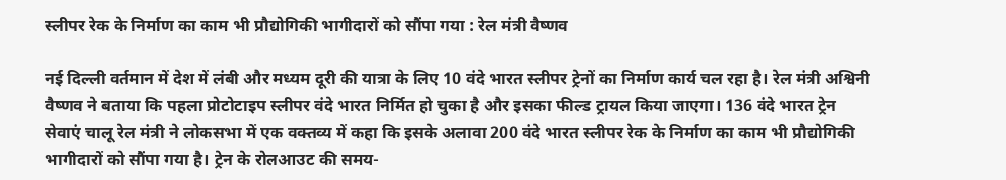स्लीपर रेक के निर्माण का काम भी प्रौद्योगिकी भागीदारों को सौंपा गया : रेल मंत्री वैष्णव

नई दिल्ली वर्तमान में देश में लंबी और मध्यम दूरी की यात्रा के लिए 10 वंदे भारत स्लीपर ट्रेनों का निर्माण कार्य चल रहा है। रेल मंत्री अश्विनी वैष्णव ने बताया कि पहला प्रोटोटाइप स्लीपर वंदे भारत निर्मित हो चुका है और इसका फील्ड ट्रायल किया जाएगा। 136 वंदे भारत ट्रेन सेवाएं चालू रेल मंत्री ने लोकसभा में एक वक्तव्य में कहा कि इसके अलावा 200 वंदे भारत स्लीपर रेक के निर्माण का काम भी प्रौद्योगिकी भागीदारों को सौंपा गया है। ट्रेन के रोलआउट की समय-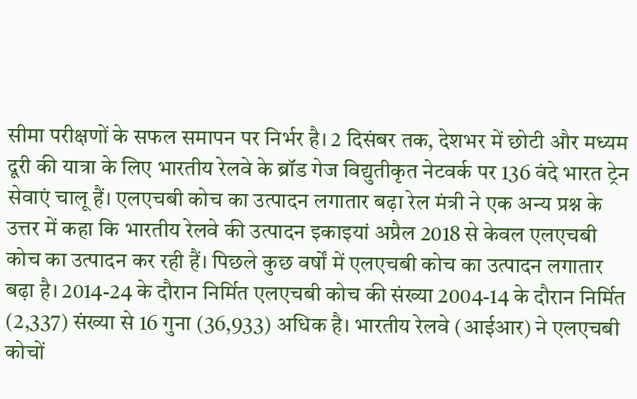सीमा परीक्षणों के सफल समापन पर निर्भर है। 2 दिसंबर तक, देशभर में छोटी और मध्यम दूरी की यात्रा के लिए भारतीय रेलवे के ब्रॉड गेज विद्युतीकृत नेटवर्क पर 136 वंदे भारत ट्रेन सेवाएं चालू हैं। एलएचबी कोच का उत्पादन लगातार बढ़ा रेल मंत्री ने एक अन्य प्रश्न के उत्तर में कहा कि भारतीय रेलवे की उत्पादन इकाइयां अप्रैल 2018 से केवल एलएचबी कोच का उत्पादन कर रही हैं। पिछले कुछ वर्षों में एलएचबी कोच का उत्पादन लगातार बढ़ा है। 2014-24 के दौरान निर्मित एलएचबी कोच की संख्या 2004-14 के दौरान निर्मित (2,337) संख्या से 16 गुना (36,933) अधिक है। भारतीय रेलवे (आईआर) ने एलएचबी कोचों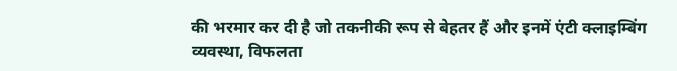की भरमार कर दी है जो तकनीकी रूप से बेहतर हैं और इनमें एंटी क्लाइम्बिंग व्यवस्था, विफलता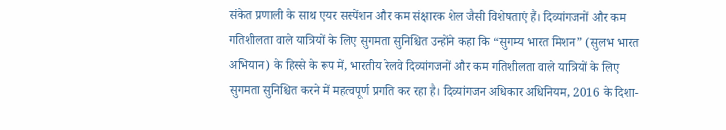संकेत प्रणाली के साथ एयर सस्पेंशन और कम संक्षारक शेल जैसी विशेषताएं हैं। दिव्यांगजनों और कम गतिशीलता वाले यात्रियों के लिए सुगमता सुनिश्चित उन्होंने कहा कि “सुगम्य भारत मिशन” (सुलभ भारत अभियान) के हिस्से के रूप में, भारतीय रेलवे दिव्यांगजनों और कम गतिशीलता वाले यात्रियों के लिए सुगमता सुनिश्चित करने में महत्वपूर्ण प्रगति कर रहा है। दिव्यांगजन अधिकार अधिनियम, 2016 के दिशा-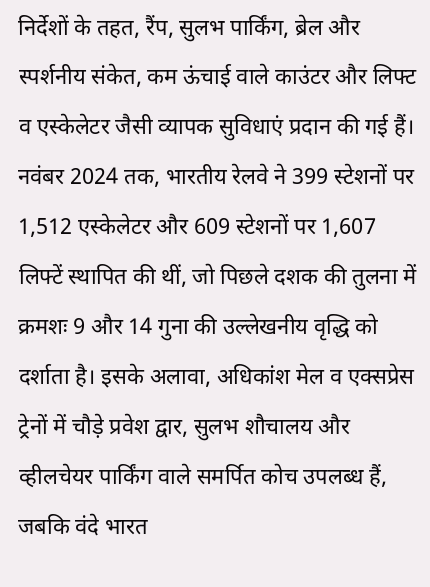निर्देशों के तहत, रैंप, सुलभ पार्किंग, ब्रेल और स्पर्शनीय संकेत, कम ऊंचाई वाले काउंटर और लिफ्ट व एस्केलेटर जैसी व्यापक सुविधाएं प्रदान की गई हैं। नवंबर 2024 तक, भारतीय रेलवे ने 399 स्टेशनों पर 1,512 एस्केलेटर और 609 स्टेशनों पर 1,607 लिफ्टें स्थापित की थीं, जो पिछले दशक की तुलना में क्रमशः 9 और 14 गुना की उल्लेखनीय वृद्धि को दर्शाता है। इसके अलावा, अधिकांश मेल व एक्सप्रेस ट्रेनों में चौड़े प्रवेश द्वार, सुलभ शौचालय और व्हीलचेयर पार्किंग वाले समर्पित कोच उपलब्ध हैं, जबकि वंदे भारत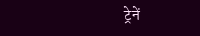ट्रेनें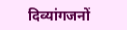दिव्यांगजनों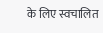के लिए स्वचालित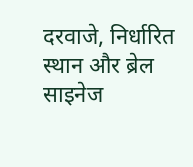दरवाजे, निर्धारित स्थान और ब्रेल साइनेज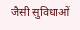जैसी सुविधाओं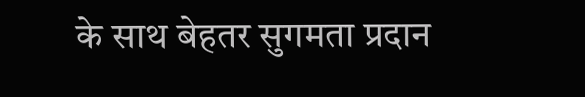के साथ बेहतर सुगमता प्रदान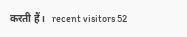करती हैं।   recent visitors 52